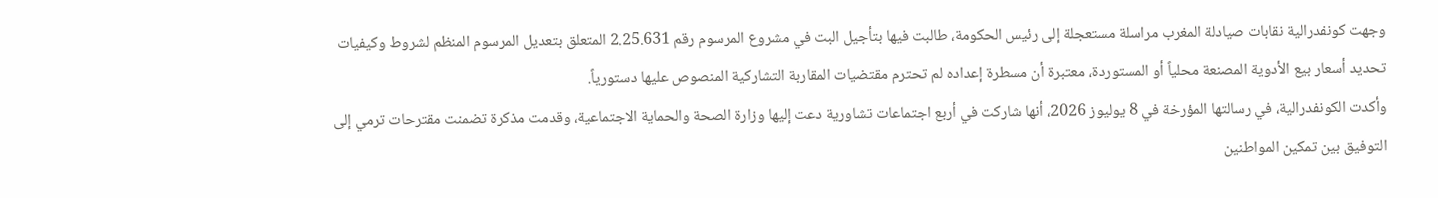وجهت كونفدرالية نقابات صيادلة المغرب مراسلة مستعجلة إلى رئيس الحكومة، طالبت فيها بتأجيل البت في مشروع المرسوم رقم 2.25.631 المتعلق بتعديل المرسوم المنظم لشروط وكيفيات تحديد أسعار بيع الأدوية المصنعة محلياً أو المستوردة، معتبرة أن مسطرة إعداده لم تحترم مقتضيات المقاربة التشاركية المنصوص عليها دستورياً.
وأكدت الكونفدرالية، في رسالتها المؤرخة في 8 يوليوز 2026، أنها شاركت في أربع اجتماعات تشاورية دعت إليها وزارة الصحة والحماية الاجتماعية، وقدمت مذكرة تضمنت مقترحات ترمي إلى التوفيق بين تمكين المواطنين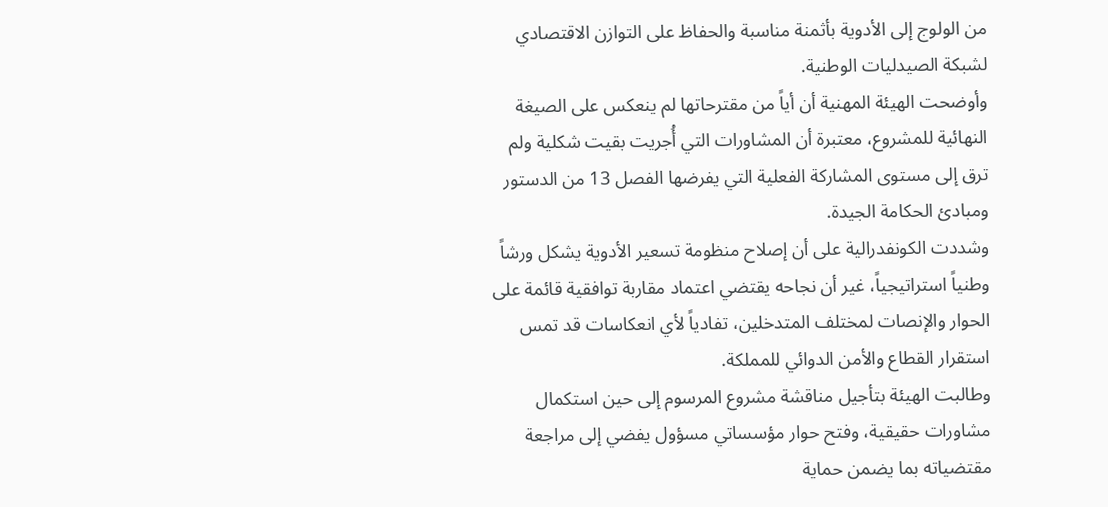من الولوج إلى الأدوية بأثمنة مناسبة والحفاظ على التوازن الاقتصادي لشبكة الصيدليات الوطنية.
وأوضحت الهيئة المهنية أن أياً من مقترحاتها لم ينعكس على الصيغة النهائية للمشروع، معتبرة أن المشاورات التي أُجريت بقيت شكلية ولم ترق إلى مستوى المشاركة الفعلية التي يفرضها الفصل 13 من الدستور ومبادئ الحكامة الجيدة.
وشددت الكونفدرالية على أن إصلاح منظومة تسعير الأدوية يشكل ورشاً وطنياً استراتيجياً، غير أن نجاحه يقتضي اعتماد مقاربة توافقية قائمة على الحوار والإنصات لمختلف المتدخلين، تفادياً لأي انعكاسات قد تمس استقرار القطاع والأمن الدوائي للمملكة.
وطالبت الهيئة بتأجيل مناقشة مشروع المرسوم إلى حين استكمال مشاورات حقيقية، وفتح حوار مؤسساتي مسؤول يفضي إلى مراجعة مقتضياته بما يضمن حماية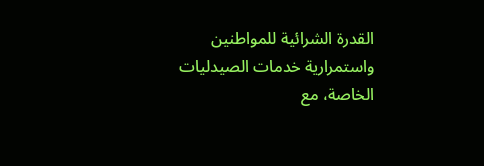القدرة الشرائية للمواطنين واستمرارية خدمات الصيدليات الخاصة، مع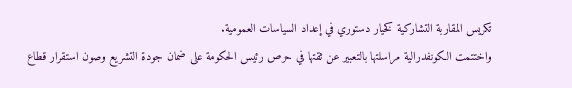تكريس المقاربة التشاركية كخيار دستوري في إعداد السياسات العمومية.
واختتمت الكونفدرالية مراسلتها بالتعبير عن ثقتها في حرص رئيس الحكومة على ضمان جودة التشريع وصون استقرار قطاع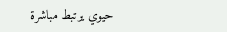حيوي يرتبط مباشرة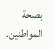بصحة المواطنين.